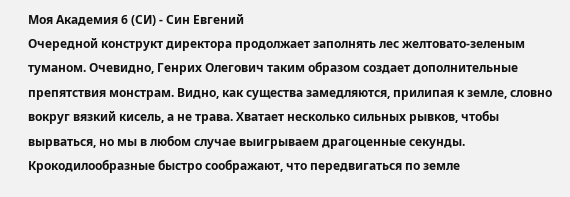Моя Академия 6 (СИ) - Син Евгений
Очередной конструкт директора продолжает заполнять лес желтовато-зеленым туманом. Очевидно, Генрих Олегович таким образом создает дополнительные препятствия монстрам. Видно, как существа замедляются, прилипая к земле, словно вокруг вязкий кисель, а не трава. Хватает несколько сильных рывков, чтобы вырваться, но мы в любом случае выигрываем драгоценные секунды.
Крокодилообразные быстро соображают, что передвигаться по земле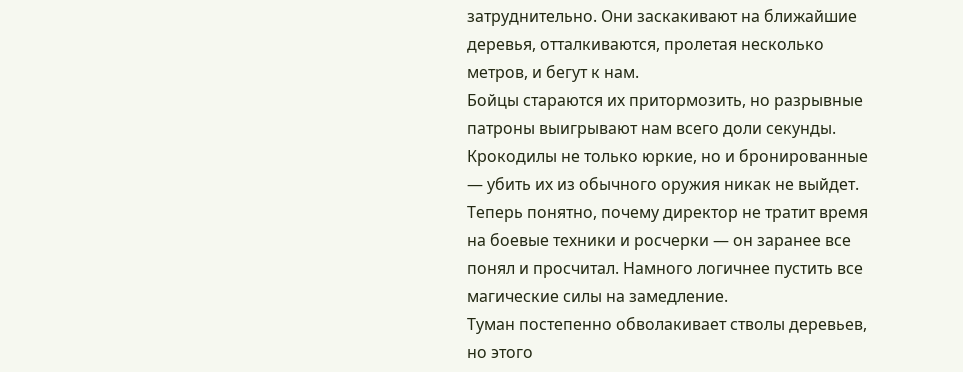затруднительно. Они заскакивают на ближайшие деревья, отталкиваются, пролетая несколько метров, и бегут к нам.
Бойцы стараются их притормозить, но разрывные патроны выигрывают нам всего доли секунды. Крокодилы не только юркие, но и бронированные — убить их из обычного оружия никак не выйдет. Теперь понятно, почему директор не тратит время на боевые техники и росчерки — он заранее все понял и просчитал. Намного логичнее пустить все магические силы на замедление.
Туман постепенно обволакивает стволы деревьев, но этого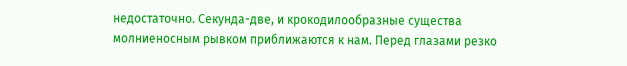недостаточно. Секунда-две, и крокодилообразные существа молниеносным рывком приближаются к нам. Перед глазами резко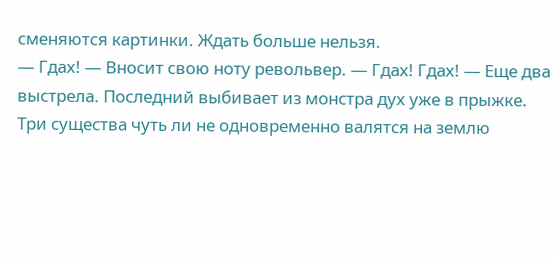сменяются картинки. Ждать больше нельзя.
— Гдах! — Вносит свою ноту револьвер. — Гдах! Гдах! — Еще два выстрела. Последний выбивает из монстра дух уже в прыжке.
Три существа чуть ли не одновременно валятся на землю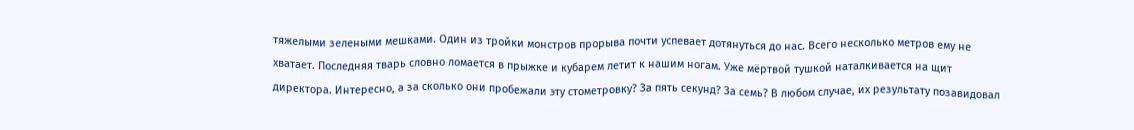тяжелыми зелеными мешками. Один из тройки монстров прорыва почти успевает дотянуться до нас. Всего несколько метров ему не хватает. Последняя тварь словно ломается в прыжке и кубарем летит к нашим ногам. Уже мёртвой тушкой наталкивается на щит директора. Интересно, а за сколько они пробежали эту стометровку? За пять секунд? За семь? В любом случае, их результату позавидовал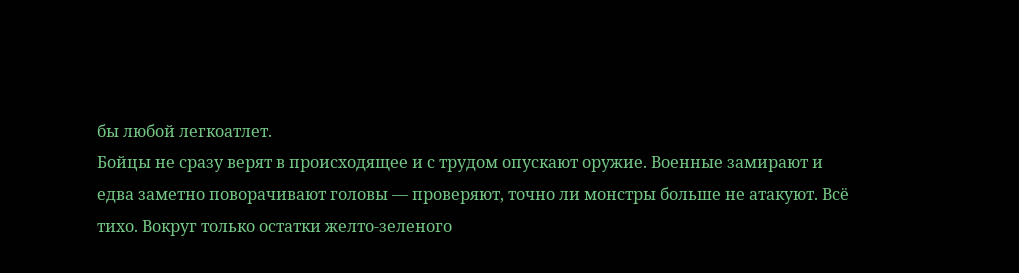бы любой легкоатлет.
Бойцы не сразу верят в происходящее и с трудом опускают оружие. Военные замирают и едва заметно поворачивают головы — проверяют, точно ли монстры больше не атакуют. Всё тихо. Вокруг только остатки желто-зеленого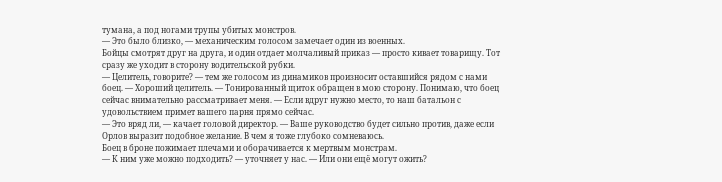тумана, а под ногами трупы убитых монстров.
— Это было близко, — механическим голосом замечает один из военных.
Бойцы смотрят друг на друга, и один отдает молчаливый приказ — просто кивает товарищу. Тот сразу же уходит в сторону водительской рубки.
— Целитель, говорите? — тем же голосом из динамиков произносит оставшийся рядом с нами боец. — Хороший целитель. — Тонированный щиток обращен в мою сторону. Понимаю, что боец сейчас внимательно рассматривает меня. — Если вдруг нужно место, то наш батальон с удовольствием примет вашего парня прямо сейчас.
— Это вряд ли, — качает головой директор. — Ваше руководство будет сильно против, даже если Орлов выразит подобное желание. В чем я тоже глубоко сомневаюсь.
Боец в броне пожимает плечами и оборачивается к мертвым монстрам.
— К ним уже можно подходить? — уточняет у нас. — Или они ещё могут ожить?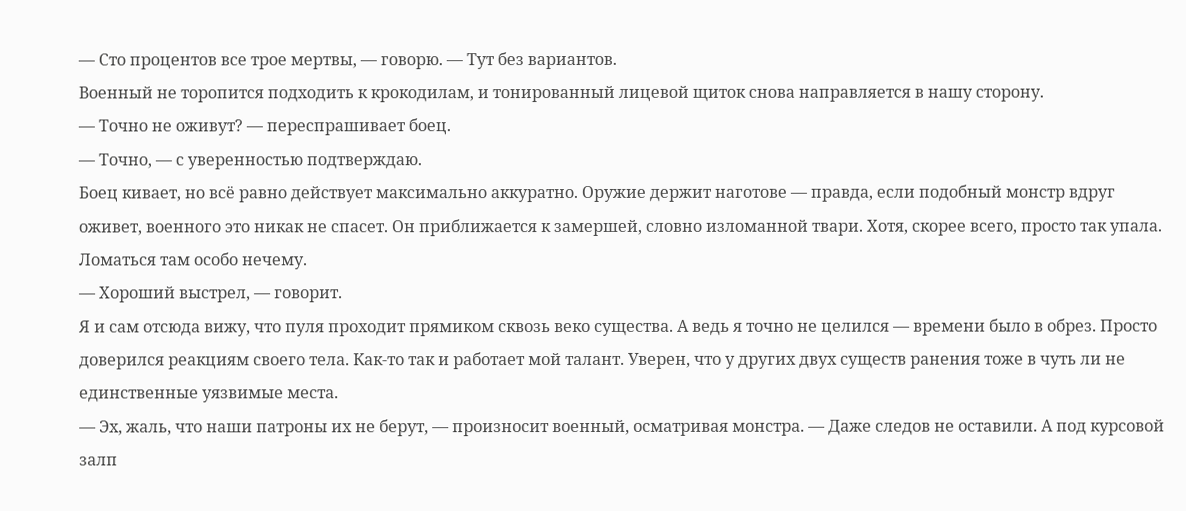— Сто процентов все трое мертвы, — говорю. — Тут без вариантов.
Военный не торопится подходить к крокодилам, и тонированный лицевой щиток снова направляется в нашу сторону.
— Точно не оживут? — переспрашивает боец.
— Точно, — с уверенностью подтверждаю.
Боец кивает, но всё равно действует максимально аккуратно. Оружие держит наготове — правда, если подобный монстр вдруг оживет, военного это никак не спасет. Он приближается к замершей, словно изломанной твари. Хотя, скорее всего, просто так упала. Ломаться там особо нечему.
— Хороший выстрел, — говорит.
Я и сам отсюда вижу, что пуля проходит прямиком сквозь веко существа. А ведь я точно не целился — времени было в обрез. Просто доверился реакциям своего тела. Как-то так и работает мой талант. Уверен, что у других двух существ ранения тоже в чуть ли не единственные уязвимые места.
— Эх, жаль, что наши патроны их не берут, — произносит военный, осматривая монстра. — Даже следов не оставили. А под курсовой залп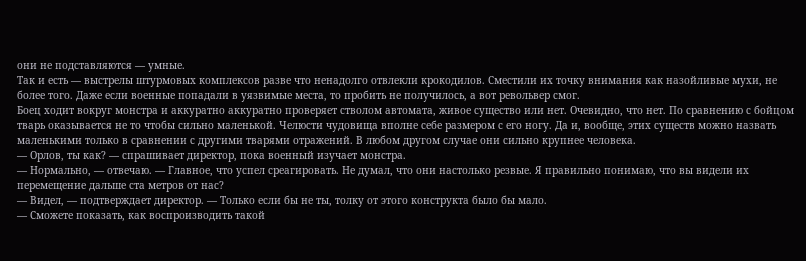они не подставляются — умные.
Так и есть — выстрелы штурмовых комплексов разве что ненадолго отвлекли крокодилов. Сместили их точку внимания как назойливые мухи, не более того. Даже если военные попадали в уязвимые места, то пробить не получилось, а вот револьвер смог.
Боец ходит вокруг монстра и аккуратно аккуратно проверяет стволом автомата, живое существо или нет. Очевидно, что нет. По сравнению с бойцом тварь оказывается не то чтобы сильно маленькой. Челюсти чудовища вполне себе размером с его ногу. Да и, вообще, этих существ можно назвать маленькими только в сравнении с другими тварями отражений. В любом другом случае они сильно крупнее человека.
— Орлов, ты как? — спрашивает директор, пока военный изучает монстра.
— Нормально, — отвечаю. — Главное, что успел среагировать. Не думал, что они настолько резвые. Я правильно понимаю, что вы видели их перемещение дальше ста метров от нас?
— Видел, — подтверждает директор. — Только если бы не ты, толку от этого конструкта было бы мало.
— Сможете показать, как воспроизводить такой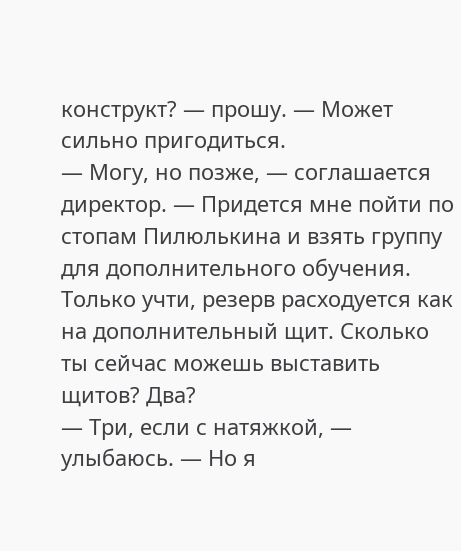конструкт? — прошу. — Может сильно пригодиться.
— Могу, но позже, — соглашается директор. — Придется мне пойти по стопам Пилюлькина и взять группу для дополнительного обучения. Только учти, резерв расходуется как на дополнительный щит. Сколько ты сейчас можешь выставить щитов? Два?
— Три, если с натяжкой, — улыбаюсь. — Но я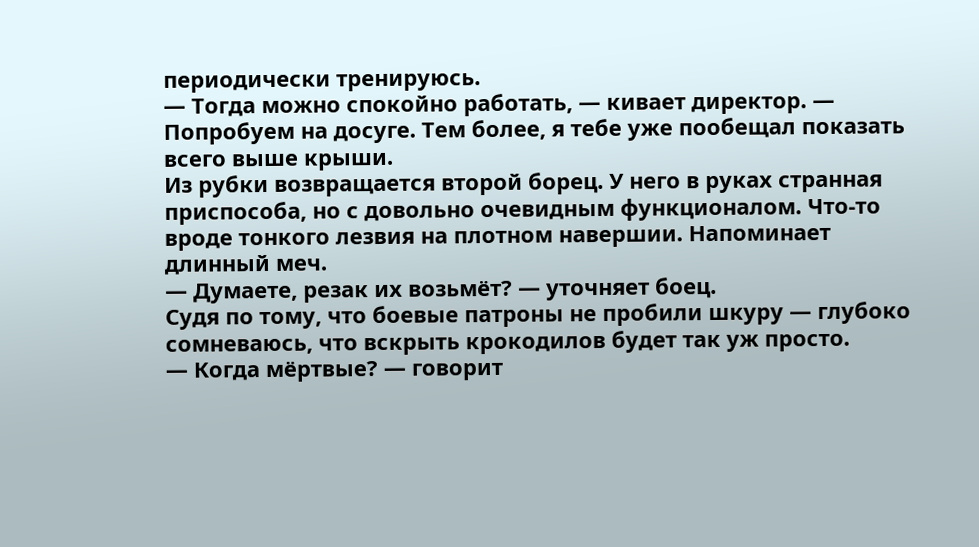периодически тренируюсь.
— Тогда можно спокойно работать, — кивает директор. — Попробуем на досуге. Тем более, я тебе уже пообещал показать всего выше крыши.
Из рубки возвращается второй борец. У него в руках странная приспособа, но с довольно очевидным функционалом. Что-то вроде тонкого лезвия на плотном навершии. Напоминает длинный меч.
— Думаете, резак их возьмёт? — уточняет боец.
Судя по тому, что боевые патроны не пробили шкуру — глубоко сомневаюсь, что вскрыть крокодилов будет так уж просто.
— Когда мёртвые? — говорит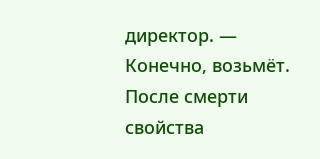директор. — Конечно, возьмёт. После смерти свойства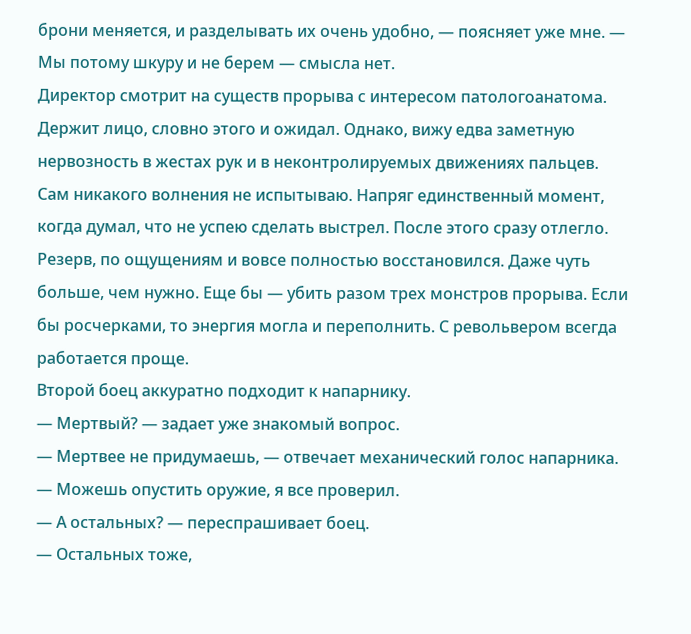брони меняется, и разделывать их очень удобно, — поясняет уже мне. — Мы потому шкуру и не берем — смысла нет.
Директор смотрит на существ прорыва с интересом патологоанатома. Держит лицо, словно этого и ожидал. Однако, вижу едва заметную нервозность в жестах рук и в неконтролируемых движениях пальцев.
Сам никакого волнения не испытываю. Напряг единственный момент, когда думал, что не успею сделать выстрел. После этого сразу отлегло. Резерв, по ощущениям и вовсе полностью восстановился. Даже чуть больше, чем нужно. Еще бы — убить разом трех монстров прорыва. Если бы росчерками, то энергия могла и переполнить. С револьвером всегда работается проще.
Второй боец аккуратно подходит к напарнику.
— Мертвый? — задает уже знакомый вопрос.
— Мертвее не придумаешь, — отвечает механический голос напарника. — Можешь опустить оружие, я все проверил.
— А остальных? — переспрашивает боец.
— Остальных тоже,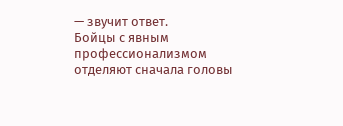— звучит ответ.
Бойцы с явным профессионализмом отделяют сначала головы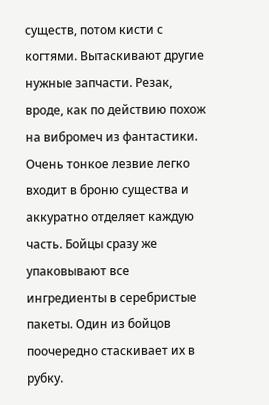существ, потом кисти с когтями. Вытаскивают другие нужные запчасти. Резак, вроде, как по действию похож на вибромеч из фантастики. Очень тонкое лезвие легко входит в броню существа и аккуратно отделяет каждую часть. Бойцы сразу же упаковывают все ингредиенты в серебристые пакеты. Один из бойцов поочередно стаскивает их в рубку.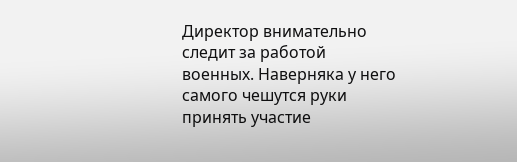Директор внимательно следит за работой военных. Наверняка у него самого чешутся руки принять участие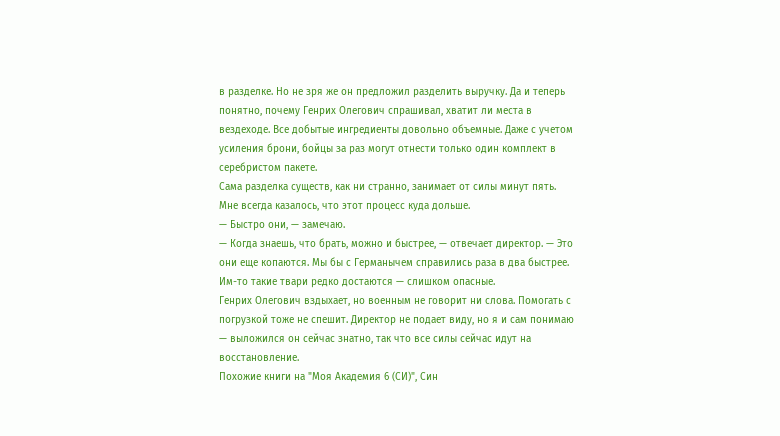в разделке. Но не зря же он предложил разделить выручку. Да и теперь понятно, почему Генрих Олегович спрашивал, хватит ли места в вездеходе. Все добытые ингредиенты довольно объемные. Даже с учетом усиления брони, бойцы за раз могут отнести только один комплект в серебристом пакете.
Сама разделка существ, как ни странно, занимает от силы минут пять. Мне всегда казалось, что этот процесс куда дольше.
— Быстро они, — замечаю.
— Когда знаешь, что брать, можно и быстрее, — отвечает директор. — Это они еще копаются. Мы бы с Германычем справились раза в два быстрее. Им-то такие твари редко достаются — слишком опасные.
Генрих Олегович вздыхает, но военным не говорит ни слова. Помогать с погрузкой тоже не спешит. Директор не подает виду, но я и сам понимаю — выложился он сейчас знатно, так что все силы сейчас идут на восстановление.
Похожие книги на "Моя Академия 6 (СИ)", Син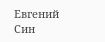Евгений
Син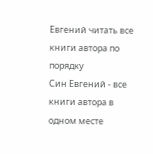Евгений читать все книги автора по порядку
Син Евгений - все книги автора в одном месте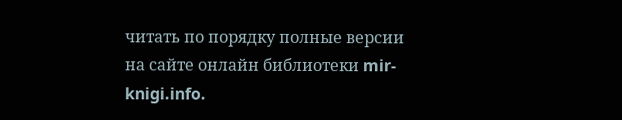читать по порядку полные версии на сайте онлайн библиотеки mir-knigi.info.